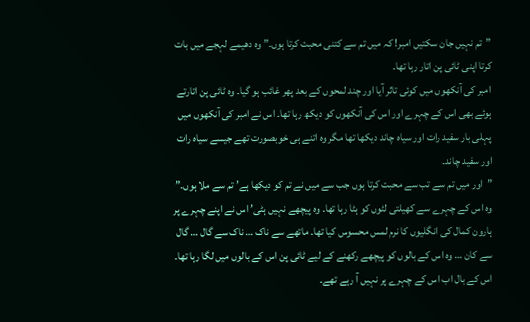”تم نہیں جان سکتیں امبر! کہ میں تم سے کتنی محبت کرتا ہوں۔” وہ دھیمے لہجے میں بات کرتا اپنی ٹائی پن اتار رہا تھا۔
امبر کی آنکھوں میں کوئی تاثر آیا اور چند لمحوں کے بعد پھر غائب ہو گیا۔ وہ ٹائی پن اتارتے ہوئے بھی اس کے چہرے اور اس کی آنکھوں کو دیکھ رہا تھا۔ اس نے امبر کی آنکھوں میں پہلی بار سفید رات اور سیاہ چاند دیکھا تھا مگر وہ اتنے ہی خوبصورت تھے جیسے سیاہ رات اور سفید چاند۔
”اور میں تم سے تب سے محبت کرتا ہوں جب سے میں نے تم کو دیکھا ہے’ تم سے ملا ہوں۔”
وہ اس کے چہرے سے کھیلتی لٹوں کو ہٹا رہا تھا۔ وہ پیچھے نہیں ہٹی’ اس نے اپنے چہرے پر ہارون کمال کی انگلیوں کا نرم لمس محسوس کیا تھا۔ ماتھے سے ناک … ناک سے گال … گال سے کان … وہ اس کے بالوں کو پیچھے رکھنے کے لیے ٹائی پن اس کے بالوں میں لگا رہا تھا۔ اس کے بال اب اس کے چہرے پر نہیں آ رہے تھے۔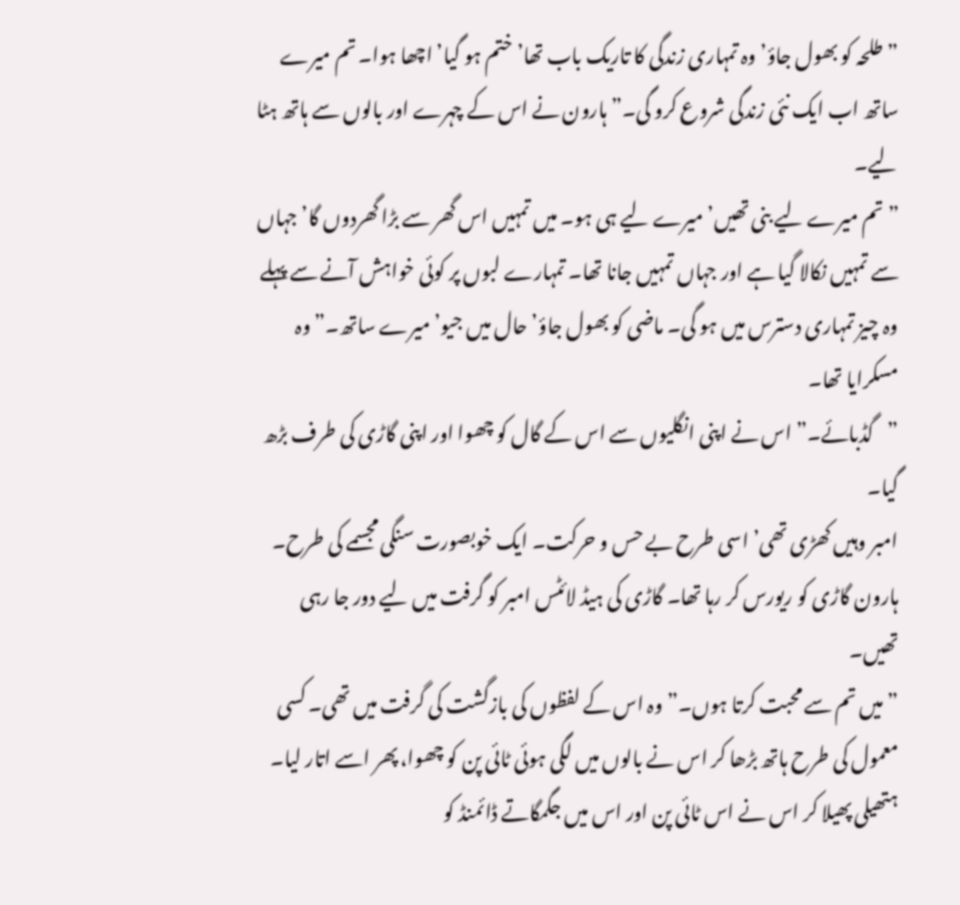”طلحہ کو بھول جاؤ’ وہ تمہاری زندگی کا تاریک باب تھا’ ختم ہو گیا’ اچھا ہوا۔ تم میرے ساتھ اب ایک نئی زندگی شروع کرو گی۔” ہارون نے اس کے چہرے اور بالوں سے ہاتھ ہٹا لیے۔
”تم میرے لیے بنی تھیں’ میرے لیے ہی ہو۔ میں تمہیں اس گھر سے بڑا گھردوں گا’ جہاں سے تمہیں نکالا گیا ہے اور جہاں تمہیں جانا تھا۔ تمہارے لبوں پر کوئی خواہش آنے سے پہلے وہ چیز تمہاری دسترس میں ہو گی۔ ماضی کو بھول جاؤ’ حال میں جیو’ میرے ساتھ۔” وہ مسکرایا تھا۔
”گڈبائے۔” اس نے اپنی انگلیوں سے اس کے گال کو چھوا اور اپنی گاڑی کی طرف بڑھ گیا۔
امبر وہیں کھڑی تھی’ اسی طرح بے حس و حرکت۔ ایک خوبصورت سنگی مجسمے کی طرح۔ ہارون گاڑی کو ریورس کر رہا تھا۔ گاڑی کی ہیڈ لائٹس امبر کو گرفت میں لیے دور جا رہی تھیں۔
”میں تم سے محبت کرتا ہوں۔” وہ اس کے لفظوں کی بازگشت کی گرفت میں تھی۔ کسی معمول کی طرح ہاتھ بڑھا کر اس نے بالوں میں لگی ہوئی ٹائی پن کو چھوا، پھر اسے اتار لیا۔ ہتھیلی پھیلا کر اس نے اس ٹائی پن اور اس میں جگمگاتے ڈائمنڈ کو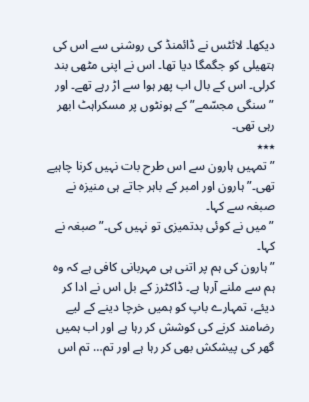دیکھا۔ لائٹس نے ڈائمنڈ کی روشنی سے اس کی ہتھیلی کو جگمگا دیا تھا۔ اس نے اپنی مٹھی بند کرلی۔ اس کے بال اب پھر ہوا سے اڑ رہے تھے۔ اور ”سنگی مجسّمے” کے ہونٹوں پر مسکراہٹ ابھر رہی تھی۔
٭٭٭
”تمہیں ہارون سے اس طرح بات نہیں کرنا چاہیے تھی۔” ہارون اور امبر کے باہر جاتے ہی منیزہ نے صبغہ سے کہا۔
”میں نے کوئی بدتمیزی تو نہیں کی۔” صبغہ نے کہا۔
”ہارون کی ہم پر اتنی ہی مہربانی کافی ہے کہ وہ ہم سے ملنے آرہا ہے۔ ڈاکٹرز کے بل اس نے ادا کر دیئے، تمہارے باپ کو ہمیں خرچا دینے کے لیے رضامند کرنے کی کوشش کر رہا ہے اور اب ہمیں گھر کی پیشکش بھی کر رہا ہے اور تم… تم اس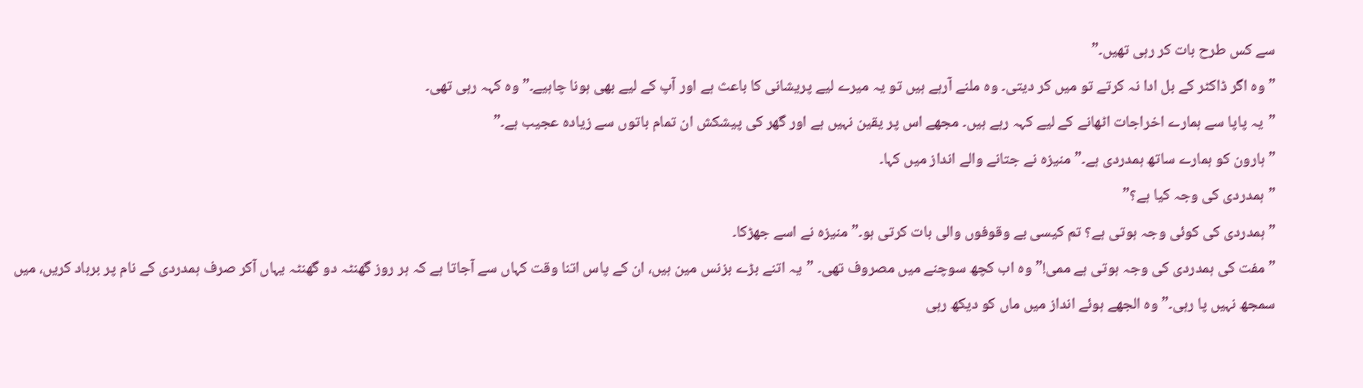سے کس طرح بات کر رہی تھیں۔”
”وہ اگر ڈاکٹر کے بل ادا نہ کرتے تو میں کر دیتی۔ وہ ملنے آرہے ہیں تو یہ میرے لیے پریشانی کا باعث ہے اور آپ کے لیے بھی ہونا چاہیے۔” وہ کہہ رہی تھی۔
”یہ پاپا سے ہمارے اخراجات اٹھانے کے لیے کہہ رہے ہیں۔ مجھے اس پر یقین نہیں ہے اور گھر کی پیشکش ان تمام باتوں سے زیادہ عجیب ہے۔”
”ہارون کو ہمارے ساتھ ہمدردی ہے۔” منیزہ نے جتانے والے انداز میں کہا۔
”ہمدردی کی وجہ کیا ہے؟”
”ہمدردی کی کوئی وجہ ہوتی ہے؟ تم کیسی بے وقوفوں والی بات کرتی ہو۔” منیزہ نے اسے جھڑکا۔
”مفت کی ہمدردی کی وجہ ہوتی ہے ممی!” وہ اب کچھ سوچنے میں مصروف تھی۔ ”یہ اتنے بڑے بزنس مین ہیں، ان کے پاس اتنا وقت کہاں سے آجاتا ہے کہ ہر روز گھنٹہ دو گھنٹہ یہاں آکر صرف ہمدردی کے نام پر برباد کریں، میں سمجھ نہیں پا رہی۔” وہ الجھے ہوئے انداز میں ماں کو دیکھ رہی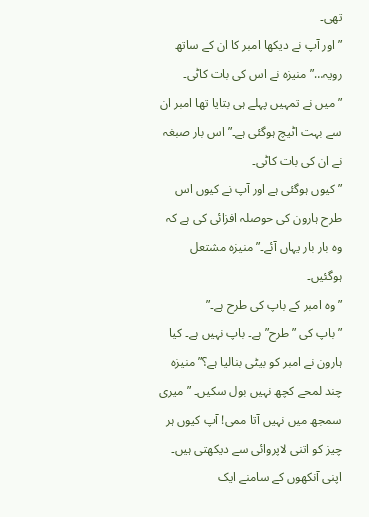تھی۔
”اور آپ نے دیکھا امبر کا ان کے ساتھ رویہ…” منیزہ نے اس کی بات کاٹی۔
”میں نے تمہیں پہلے ہی بتایا تھا امبر ان سے بہت اٹیچ ہوگئی ہے۔” اس بار صبغہ نے ان کی بات کاٹی۔
”کیوں ہوگئی ہے اور آپ نے کیوں اس طرح ہارون کی حوصلہ افزائی کی ہے کہ وہ بار بار یہاں آئے۔” منیزہ مشتعل ہوگئیں۔
”وہ امبر کے باپ کی طرح ہے۔”
”باپ کی ”طرح” ہے۔ باپ نہیں ہے۔ کیا ہارون نے امبر کو بیٹی بنالیا ہے؟” منیزہ چند لمحے کچھ نہیں بول سکیں۔ ”میری سمجھ میں نہیں آتا ممی! آپ کیوں ہر چیز کو اتنی لاپروائی سے دیکھتی ہیں۔ اپنی آنکھوں کے سامنے ایک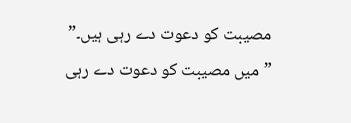مصیبت کو دعوت دے رہی ہیں۔”
”میں مصیبت کو دعوت دے رہی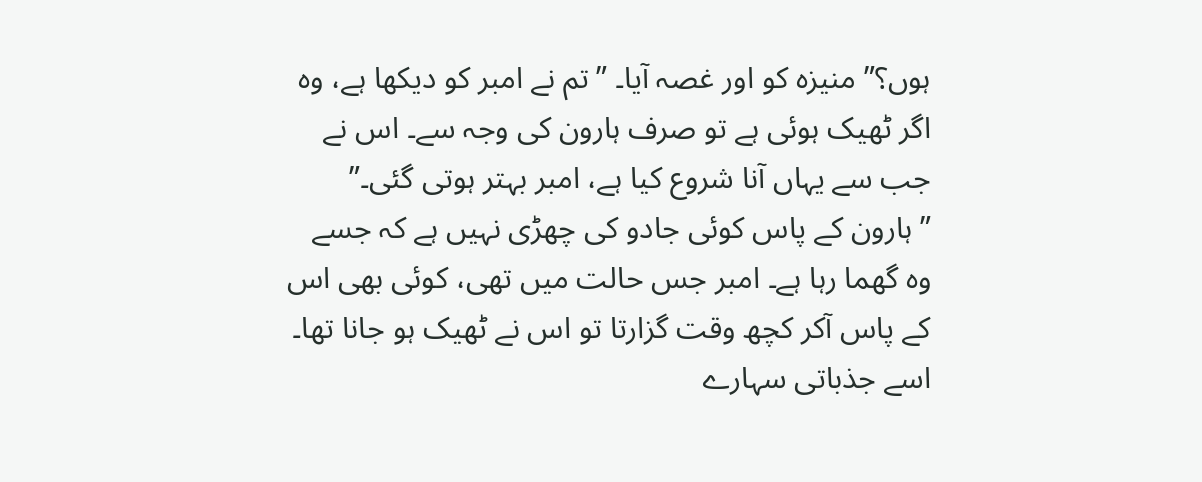ہوں؟” منیزہ کو اور غصہ آیا۔ ”تم نے امبر کو دیکھا ہے، وہ اگر ٹھیک ہوئی ہے تو صرف ہارون کی وجہ سے۔ اس نے جب سے یہاں آنا شروع کیا ہے، امبر بہتر ہوتی گئی۔”
”ہارون کے پاس کوئی جادو کی چھڑی نہیں ہے کہ جسے وہ گھما رہا ہے۔ امبر جس حالت میں تھی، کوئی بھی اس کے پاس آکر کچھ وقت گزارتا تو اس نے ٹھیک ہو جانا تھا۔ اسے جذباتی سہارے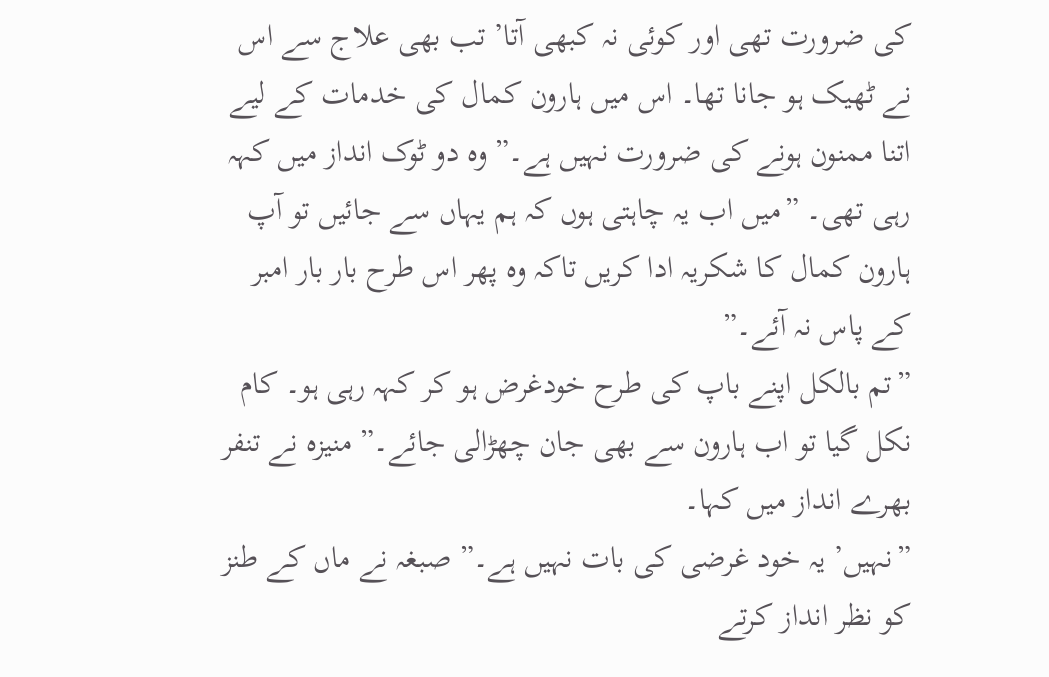کی ضرورت تھی اور کوئی نہ کبھی آتا’ تب بھی علاج سے اس نے ٹھیک ہو جانا تھا۔ اس میں ہارون کمال کی خدمات کے لیے اتنا ممنون ہونے کی ضرورت نہیں ہے۔” وہ دو ٹوک انداز میں کہہ رہی تھی۔ ”میں اب یہ چاہتی ہوں کہ ہم یہاں سے جائیں تو آپ ہارون کمال کا شکریہ ادا کریں تاکہ وہ پھر اس طرح بار بار امبر کے پاس نہ آئے۔”
”تم بالکل اپنے باپ کی طرح خودغرض ہو کر کہہ رہی ہو۔ کام نکل گیا تو اب ہارون سے بھی جان چھڑالی جائے۔” منیزہ نے تنفر بھرے انداز میں کہا۔
”نہیں’ یہ خود غرضی کی بات نہیں ہے۔” صبغہ نے ماں کے طنز کو نظر انداز کرتے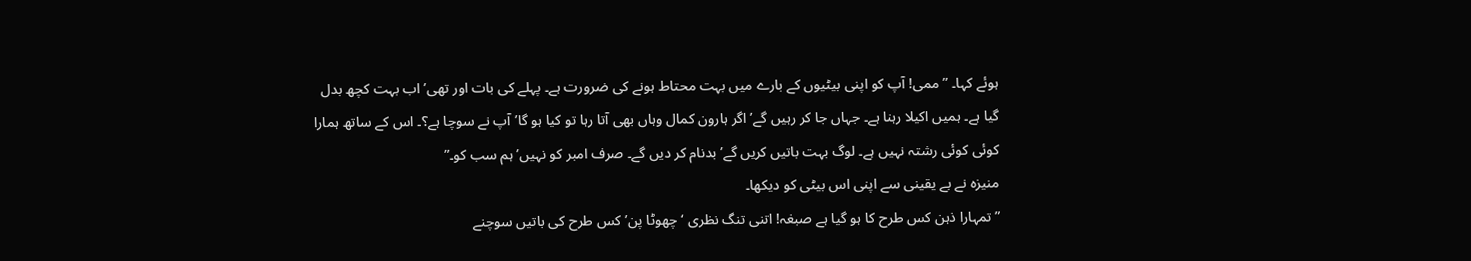ہوئے کہا۔ ”ممی! آپ کو اپنی بیٹیوں کے بارے میں بہت محتاط ہونے کی ضرورت ہے۔ پہلے کی بات اور تھی’ اب بہت کچھ بدل گیا ہے۔ ہمیں اکیلا رہنا ہے۔ جہاں جا کر رہیں گے’ اگر ہارون کمال وہاں بھی آتا رہا تو کیا ہو گا’ آپ نے سوچا ہے؟۔ اس کے ساتھ ہمارا کوئی کوئی رشتہ نہیں ہے۔ لوگ بہت باتیں کریں گے’ بدنام کر دیں گے۔ صرف امبر کو نہیں’ ہم سب کو۔”
منیزہ نے بے یقینی سے اپنی اس بیٹی کو دیکھا۔
”تمہارا ذہن کس طرح کا ہو گیا ہے صبغہ! اتنی تنگ نظری ‘ چھوٹا پن’ کس طرح کی باتیں سوچنے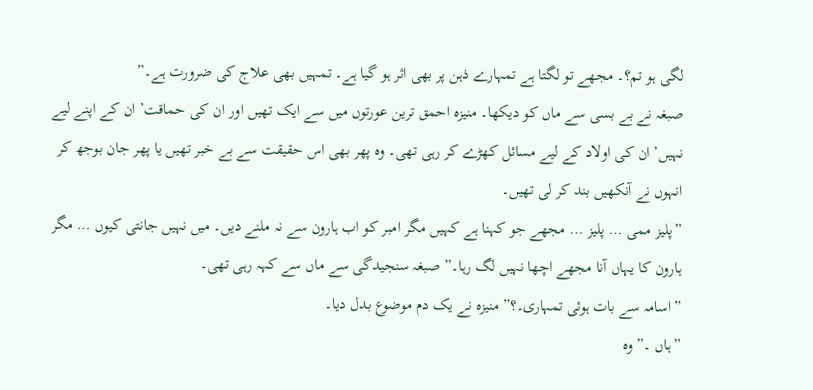لگی ہو تم؟۔ مجھے تو لگتا ہے تمہارے ذہن پر بھی اثر ہو گیا ہے۔ تمہیں بھی علاج کی ضرورت ہے۔”
صبغہ نے بے بسی سے ماں کو دیکھا۔ منیزہ احمق ترین عورتوں میں سے ایک تھیں اور ان کی حماقت’ ان کے اپنے لیے نہیں’ ان کی اولاد کے لیے مسائل کھڑے کر رہی تھی۔ وہ پھر بھی اس حقیقت سے بے خبر تھیں یا پھر جان بوجھ کر انہوں نے آنکھیں بند کر لی تھیں۔
”پلیز ممی … پلیز … مجھے جو کہنا ہے کہیں مگر امبر کو اب ہارون سے نہ ملنے دیں۔ میں نہیں جانتی کیوں … مگر ہارون کا یہاں آنا مجھے اچھا نہیں لگ رہا۔” صبغہ سنجیدگی سے ماں سے کہہ رہی تھی۔
”اسامہ سے بات ہوئی تمہاری۔؟” منیزہ نے یک دم موضوع بدل دیا۔
”ہاں ۔” وہ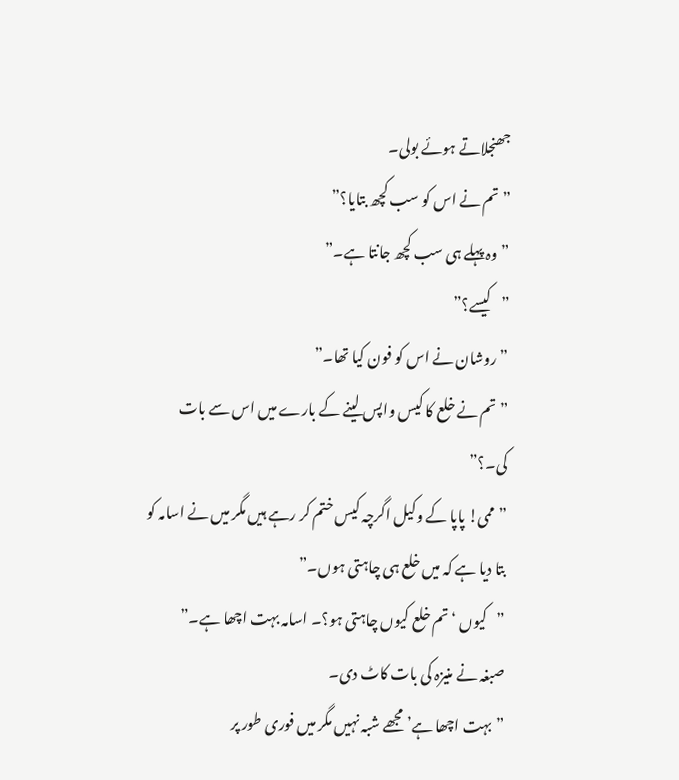جھنجلاتے ہوئے بولی۔
”تم نے اس کو سب کچھ بتایا؟”
”وہ پہلے ہی سب کچھ جانتا ہے۔”
”کیسے؟”
”روشان نے اس کو فون کیا تھا۔”
”تم نے خلع کا کیس واپس لینے کے بارے میں اس سے بات کی۔؟”
”ممی! پاپا کے وکیل اگرچہ کیس ختم کر رہے ہیں مگر میں نے اسامہ کو بتا دیا ہے کہ میں خلع ہی چاہتی ہوں۔”
”کیوں ‘ تم خلع کیوں چاہتی ہو؟۔ اسامہ بہت اچھا ہے۔”
صبغہ نے منیزہ کی بات کاٹ دی۔
”بہت اچھا ہے’ مجھے شبہ نہیں مگر میں فوری طور پر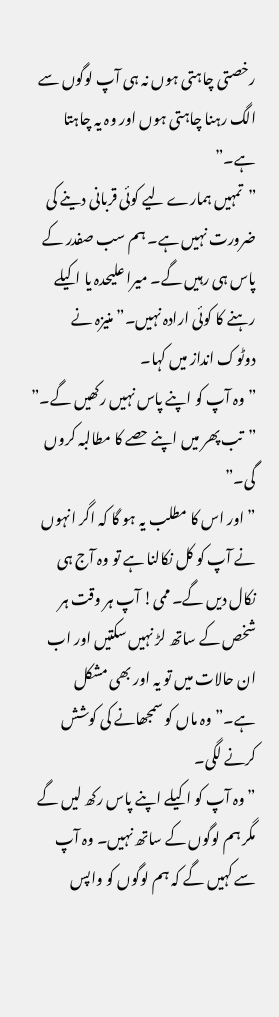رخصتی چاہتی ہوں نہ ہی آپ لوگوں سے الگ رہنا چاہتی ہوں اور وہ یہ چاہتا ہے۔”
”تمہیں ہمارے لیے کوئی قربانی دینے کی ضرورت نہیں ہے۔ ہم سب صفدر کے پاس ہی رہیں گے۔ میرا علیحدہ یا اکیلے رہنے کا کوئی ارادہ نہیں۔” منیزہ نے دوٹوک انداز میں کہا۔
”وہ آپ کو اپنے پاس نہیں رکھیں گے۔”
”تب پھر میں اپنے حصے کا مطالبہ کروں گی۔”
”اور اس کا مطلب یہ ہو گا کہ اگر انہوں نے آپ کو کل نکالنا ہے تو وہ آج ہی نکال دیں گے۔ ممی! آپ ہر وقت ہر شخص کے ساتھ لڑ نہیں سکتیں اور اب ان حالات میں تو یہ اور بھی مشکل ہے۔” وہ ماں کو سمجھانے کی کوشش کرنے لگی۔
”وہ آپ کو اکیلے اپنے پاس رکھ لیں گے مگر ہم لوگوں کے ساتھ نہیں۔ وہ آپ سے کہیں گے کہ ہم لوگوں کو واپس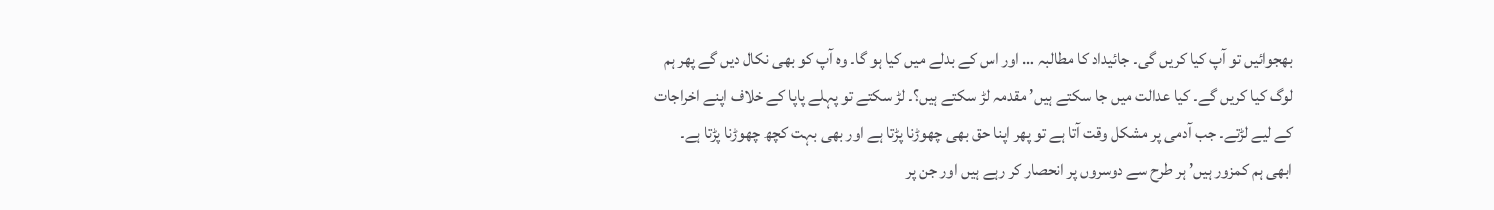بھجوائیں تو آپ کیا کریں گی۔ جائیداد کا مطالبہ … اور اس کے بدلے میں کیا ہو گا۔ وہ آپ کو بھی نکال دیں گے پھر ہم لوگ کیا کریں گے۔ کیا عدالت میں جا سکتے ہیں’ مقدمہ لڑ سکتے ہیں؟۔ لڑ سکتے تو پہلے پاپا کے خلاف اپنے اخراجات کے لیے لڑتے۔ جب آدمی پر مشکل وقت آتا ہے تو پھر اپنا حق بھی چھوڑنا پڑتا ہے اور بھی بہت کچھ چھوڑنا پڑتا ہے۔ ابھی ہم کمزور ہیں’ ہر طرح سے دوسروں پر انحصار کر رہے ہیں اور جن پر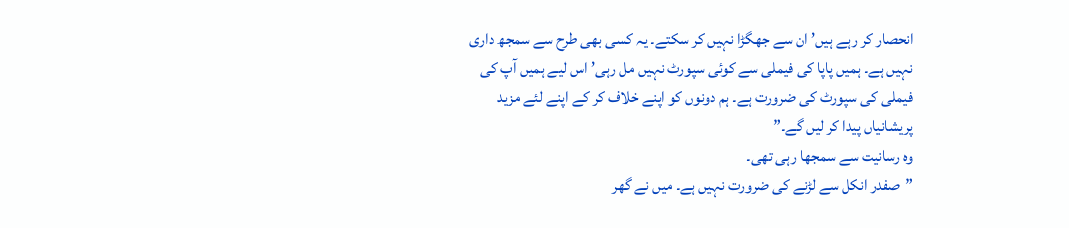انحصار کر رہے ہیں’ ان سے جھگڑا نہیں کر سکتے۔ یہ کسی بھی طرح سے سمجھ داری نہیں ہے۔ ہمیں پاپا کی فیملی سے کوئی سپورٹ نہیں مل رہی’ اس لیے ہمیں آپ کی فیملی کی سپورٹ کی ضرورت ہے۔ ہم دونوں کو اپنے خلاف کر کے اپنے لئے مزید پریشانیاں پیدا کر لیں گے۔”
وہ رسانیت سے سمجھا رہی تھی۔
”صفدر انکل سے لڑنے کی ضرورت نہیں ہے۔ میں نے گھر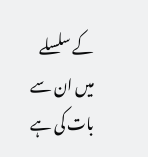کے سلسلے میں ان سے بات کی ہے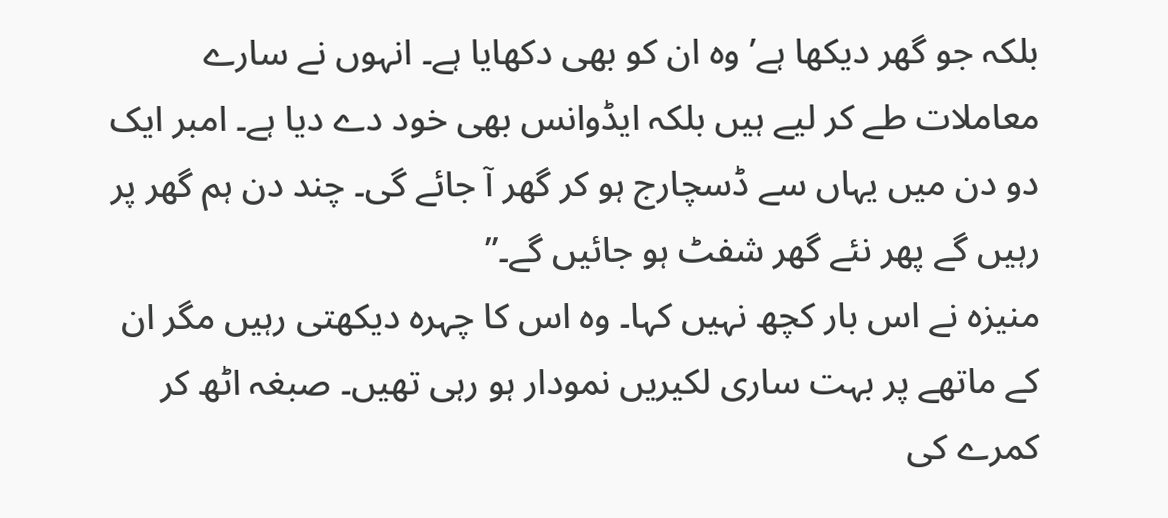بلکہ جو گھر دیکھا ہے’ وہ ان کو بھی دکھایا ہے۔ انہوں نے سارے معاملات طے کر لیے ہیں بلکہ ایڈوانس بھی خود دے دیا ہے۔ امبر ایک دو دن میں یہاں سے ڈسچارج ہو کر گھر آ جائے گی۔ چند دن ہم گھر پر رہیں گے پھر نئے گھر شفٹ ہو جائیں گے۔”
منیزہ نے اس بار کچھ نہیں کہا۔ وہ اس کا چہرہ دیکھتی رہیں مگر ان کے ماتھے پر بہت ساری لکیریں نمودار ہو رہی تھیں۔ صبغہ اٹھ کر کمرے کی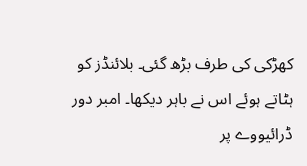کھڑکی کی طرف بڑھ گئی۔ بلائنڈز کو ہٹاتے ہوئے اس نے باہر دیکھا۔ امبر دور ڈرائیووے پر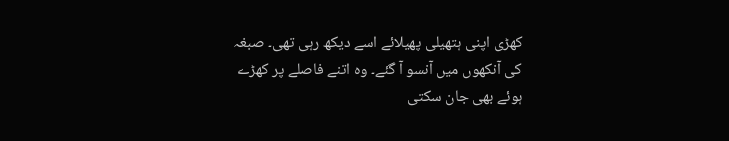کھڑی اپنی ہتھیلی پھیلائے اسے دیکھ رہی تھی۔ صبغہ کی آنکھوں میں آنسو آ گئے۔ وہ اتنے فاصلے پر کھڑے ہوئے بھی جان سکتی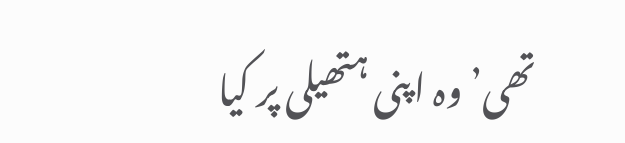تھی’ وہ اپنی ہتھیلی پر کیا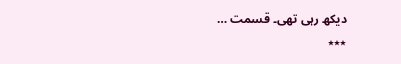دیکھ رہی تھی۔ قسمت …
٭٭٭